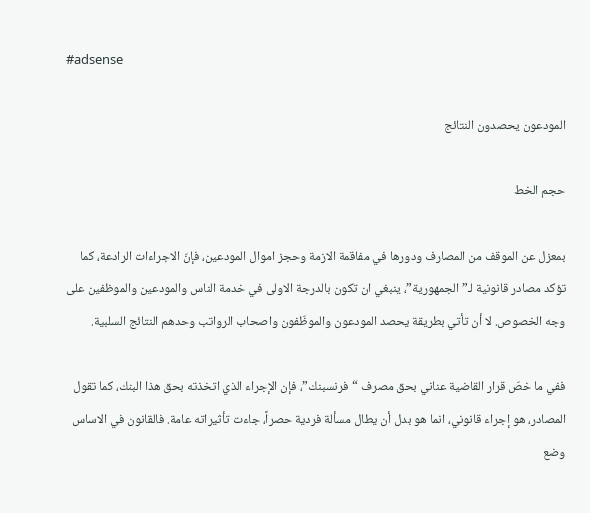#adsense

المودعون يحصدون النتائج

حجم الخط

بمعزل عن الموقف من المصارف ودورها في مفاقمة الازمة وحجز اموال المودعين، فإنّ الاجراءات الرادعة، كما تؤكد مصادر قانونية لـ”الجمهورية”، ينبغي ان تكون بالدرجة الاولى في خدمة الناس والمودعين والموظفين على وجه الخصوص. لا أن تأتي بطريقة يحصد المودعون والموظّفون واصحاب الرواتب وحدهم النتائج السلبية.

ففي ما خصّ قرار القاضية عناني بحق مصرف “فرنسبنك”، فإن الإجراء الذي اتخذته بحق هذا البنك، كما تقول المصادر، هو إجراء قانوني، انما هو بدل أن يطال مسألة فردية حصراً، جاءت تأثيراته عامة. فالقانون في الاساس وضع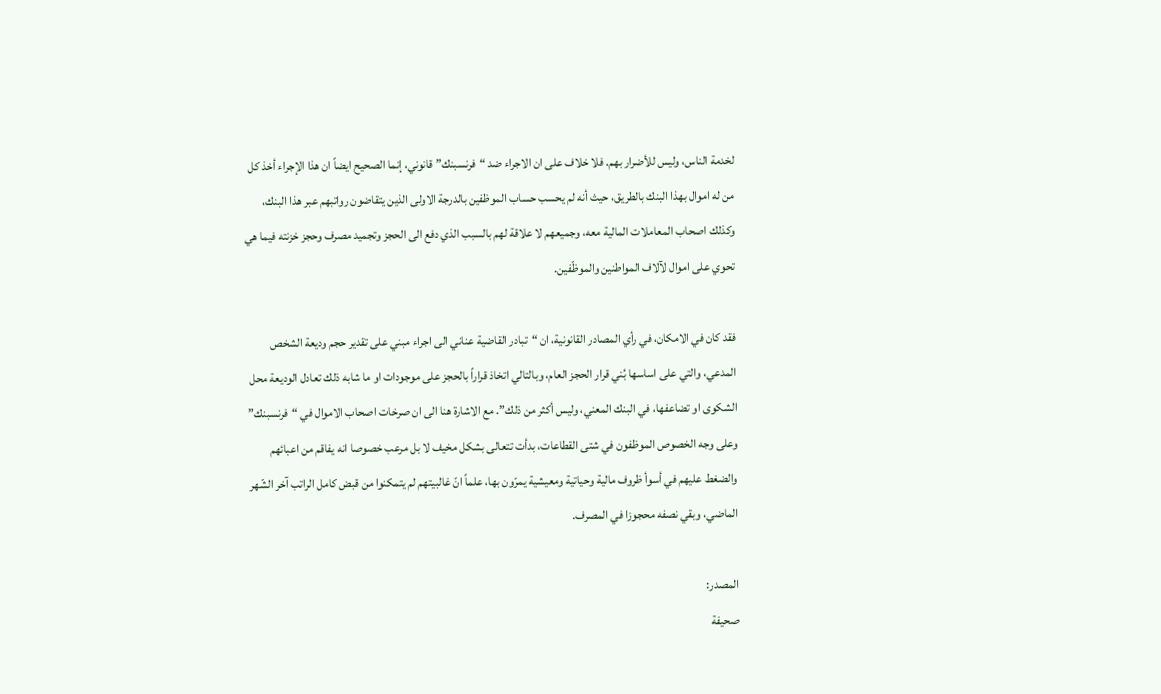لخدمة الناس، وليس للأضرار بهم. فلا خلاف على ان الاجراء ضد “فرنسبنك” قانوني، إنما الصحيح ايضاً ان هذا الإجراء أخذ كل من له اموال بهذا البنك بالطريق، حيث أنه لم يحسب حساب الموظفين بالدرجة الاولى الذين يتقاضون رواتبهم عبر هذا البنك، وكذلك اصحاب المعاملات المالية معه، وجميعهم لا علاقة لهم بالسبب الذي دفع الى الحجز وتجميد مصرف وحجز خزنته فيما هي تحوي على اموال لآلاف المواطنين والموظّفين.

فقد كان في الامكان، في رأي المصادر القانونية، ان “تبادر القاضية عناني الى اجراء مبني على تقدير حجم وديعة الشخص المدعي، والتي على اساسها بُني قرار الحجز العام، وبالتالي اتخاذ قراراً بالحجز على موجودات او ما شابه ذلك تعادل الوديعة محل الشكوى او تضاعفها، في البنك المعني، وليس أكثر من ذلك”. مع الاشارة هنا الى ان صرخات اصحاب الاموال في “فرنسبنك” وعلى وجه الخصوص الموظفون في شتى القطاعات، بدأت تتعالى بشكل مخيف لا بل مرعب خصوصا انه يفاقم من اعبائهم والضغط عليهم في أسوأ ظروف مالية وحياتية ومعيشية يمرّون بها، علماً انّ غالبيتهم لم يتمكنوا من قبض كامل الراتب آخر الشّهر الماضي، وبقي نصفه محجوزا في المصرف.

المصدر:
صحيفة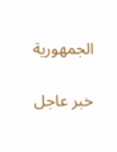الجمهورية

خبر عاجل